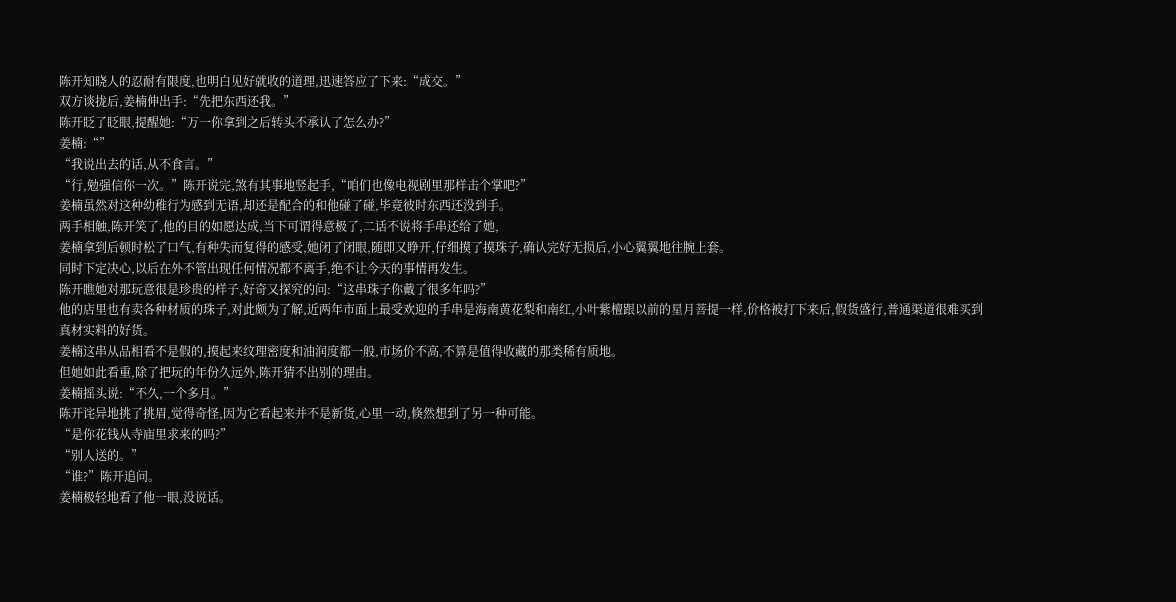陈开知晓人的忍耐有限度,也明白见好就收的道理,迅速答应了下来:“成交。”
双方谈拢后,姜楠伸出手:“先把东西还我。”
陈开眨了眨眼,提醒她:“万一你拿到之后转头不承认了怎么办?”
姜楠:“”
“我说出去的话,从不食言。”
“行,勉强信你一次。”陈开说完,煞有其事地竖起手,“咱们也像电视剧里那样击个掌吧?”
姜楠虽然对这种幼稚行为感到无语,却还是配合的和他碰了碰,毕竟彼时东西还没到手。
两手相触,陈开笑了,他的目的如愿达成,当下可谓得意极了,二话不说将手串还给了她,
姜楠拿到后顿时松了口气,有种失而复得的感受,她闭了闭眼,随即又睁开,仔细摸了摸珠子,确认完好无损后,小心翼翼地往腕上套。
同时下定决心,以后在外不管出现任何情况都不离手,绝不让今天的事情再发生。
陈开瞧她对那玩意很是珍贵的样子,好奇又探究的问:“这串珠子你戴了很多年吗?”
他的店里也有卖各种材质的珠子,对此颇为了解,近两年市面上最受欢迎的手串是海南黄花梨和南红,小叶紫檀跟以前的星月菩提一样,价格被打下来后,假货盛行,普通渠道很难买到真材实料的好货。
姜楠这串从品相看不是假的,摸起来纹理密度和油润度都一般,市场价不高,不算是值得收藏的那类稀有质地。
但她如此看重,除了把玩的年份久远外,陈开猜不出别的理由。
姜楠摇头说:“不久,一个多月。”
陈开诧异地挑了挑眉,觉得奇怪,因为它看起来并不是新货,心里一动,倏然想到了另一种可能。
“是你花钱从寺庙里求来的吗?”
“别人送的。”
“谁?”陈开追问。
姜楠极轻地看了他一眼,没说话。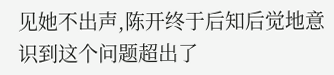见她不出声,陈开终于后知后觉地意识到这个问题超出了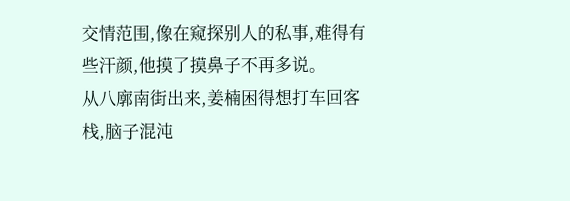交情范围,像在窥探别人的私事,难得有些汗颜,他摸了摸鼻子不再多说。
从八廓南街出来,姜楠困得想打车回客栈,脑子混沌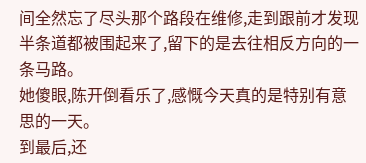间全然忘了尽头那个路段在维修,走到跟前才发现半条道都被围起来了,留下的是去往相反方向的一条马路。
她傻眼,陈开倒看乐了,感慨今天真的是特别有意思的一天。
到最后,还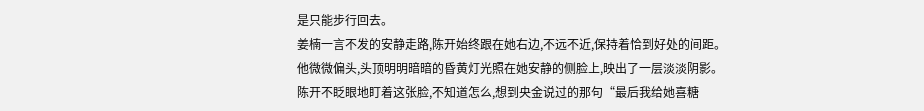是只能步行回去。
姜楠一言不发的安静走路,陈开始终跟在她右边,不远不近,保持着恰到好处的间距。
他微微偏头,头顶明明暗暗的昏黄灯光照在她安静的侧脸上,映出了一层淡淡阴影。
陈开不眨眼地盯着这张脸,不知道怎么,想到央金说过的那句“最后我给她喜糖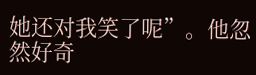她还对我笑了呢”。他忽然好奇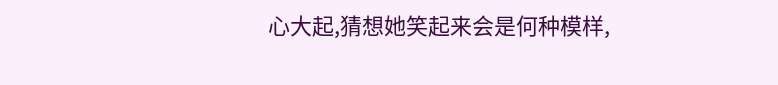心大起,猜想她笑起来会是何种模样,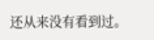还从来没有看到过。